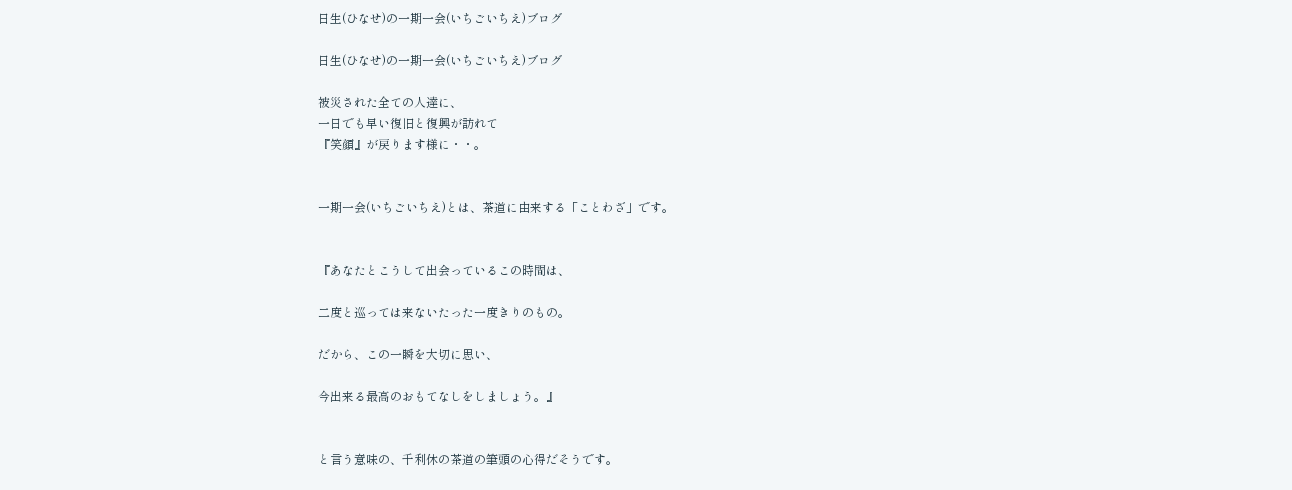日生(ひなせ)の一期一会(いちごいちえ)ブログ

日生(ひなせ)の一期一会(いちごいちえ)ブログ

被災された全ての人達に、
一日でも早い復旧と復興が訪れて
『笑顔』が戻ります様に・・。


一期一会(いちごいちえ)とは、茶道に由来する「ことわざ」です。


『あなたとこうして出会っているこの時間は、

二度と巡っては来ないたった一度きりのもの。

だから、この一瞬を大切に思い、

今出来る最高のおもてなしをしましょう。』


と言う意味の、千利休の茶道の筆頭の心得だそうです。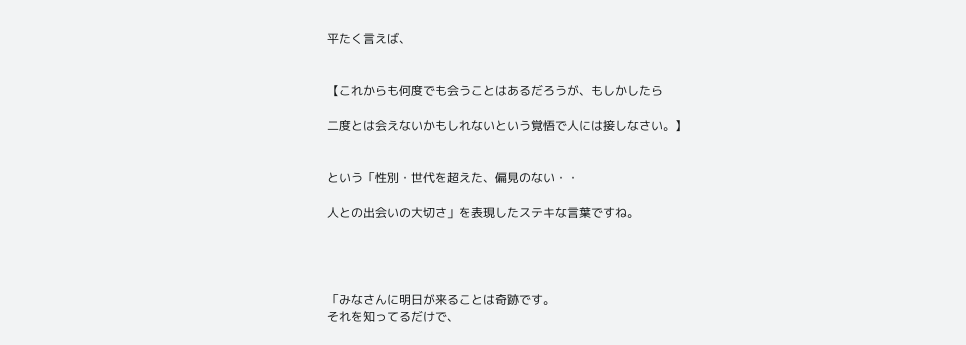平たく言えば、


【これからも何度でも会うことはあるだろうが、もしかしたら

二度とは会えないかもしれないという覚悟で人には接しなさい。】


という「性別・世代を超えた、偏見のない・・

人との出会いの大切さ」を表現したステキな言葉ですね。




「みなさんに明日が来ることは奇跡です。
それを知ってるだけで、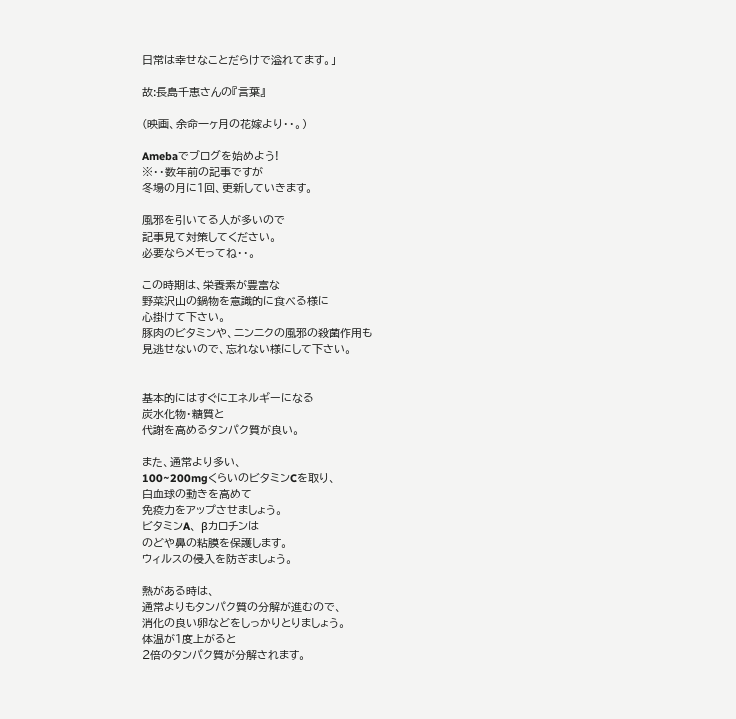日常は幸せなことだらけで溢れてます。」

故:長島千恵さんの『言葉』

(映画、余命一ヶ月の花嫁より・・。)

Amebaでブログを始めよう!
※・・数年前の記事ですが
冬場の月に1回、更新していきます。

風邪を引いてる人が多いので
記事見て対策してください。
必要ならメモってね・・。

この時期は、栄養素が豊富な
野菜沢山の鍋物を意識的に食べる様に
心掛けて下さい。
豚肉のビタミンや、ニンニクの風邪の殺菌作用も
見逃せないので、忘れない様にして下さい。


基本的にはすぐにエネルギーになる
炭水化物・糖質と
代謝を高めるタンパク質が良い。

また、通常より多い、
100~200mgくらいのビタミンCを取り、
白血球の動きを高めて
免疫力をアップさせましょう。
ビタミンA、 βカロチンは
のどや鼻の粘膜を保護します。
ウィルスの侵入を防ぎましょう。

熱がある時は、
通常よりもタンパク質の分解が進むので、
消化の良い卵などをしっかりとりましょう。
体温が1度上がると
2倍のタンパク質が分解されます。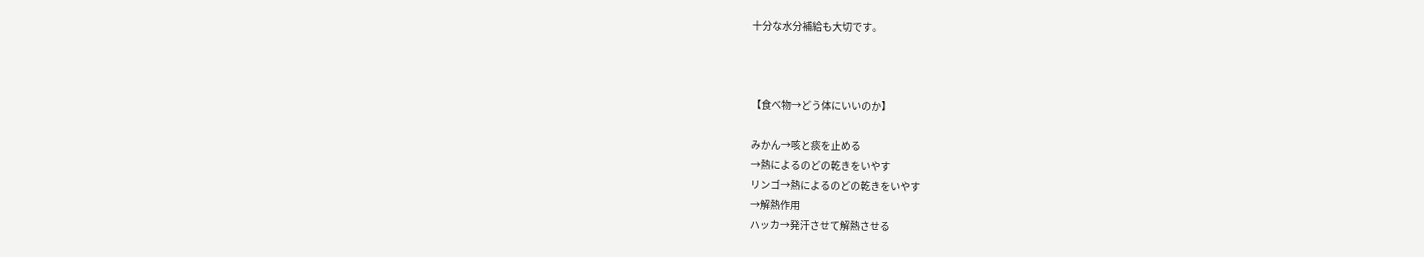十分な水分補給も大切です。



【食べ物→どう体にいいのか】

みかん→咳と痰を止める
→熱によるのどの乾きをいやす
リンゴ→熱によるのどの乾きをいやす
→解熱作用
ハッカ→発汗させて解熱させる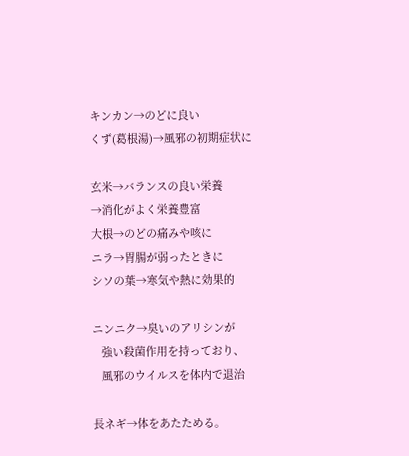キンカン→のどに良い
くず(葛根湯)→風邪の初期症状に

玄米→バランスの良い栄養
→消化がよく栄養豊富
大根→のどの痛みや咳に
ニラ→胃腸が弱ったときに
シソの葉→寒気や熱に効果的

ニンニク→臭いのアリシンが
   強い殺菌作用を持っており、
   風邪のウイルスを体内で退治

長ネギ→体をあたためる。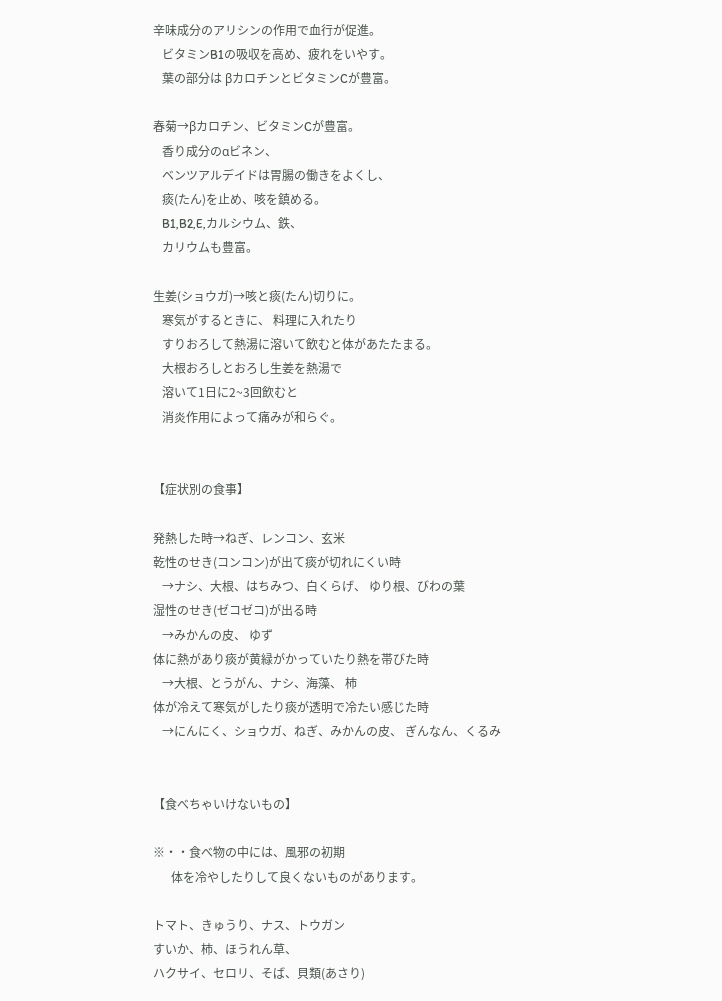辛味成分のアリシンの作用で血行が促進。
   ビタミンB1の吸収を高め、疲れをいやす。
   葉の部分は βカロチンとビタミンCが豊富。

春菊→βカロチン、ビタミンCが豊富。
   香り成分のαビネン、
   ベンツアルデイドは胃腸の働きをよくし、
   痰(たん)を止め、咳を鎮める。
   B1,B2,E,カルシウム、鉄、
   カリウムも豊富。

生姜(ショウガ)→咳と痰(たん)切りに。
   寒気がするときに、 料理に入れたり
   すりおろして熱湯に溶いて飲むと体があたたまる。
   大根おろしとおろし生姜を熱湯で
   溶いて1日に2~3回飲むと
   消炎作用によって痛みが和らぐ。


【症状別の食事】

発熱した時→ねぎ、レンコン、玄米
乾性のせき(コンコン)が出て痰が切れにくい時
   →ナシ、大根、はちみつ、白くらげ、 ゆり根、びわの葉
湿性のせき(ゼコゼコ)が出る時
   →みかんの皮、 ゆず
体に熱があり痰が黄緑がかっていたり熱を帯びた時
   →大根、とうがん、ナシ、海藻、 柿
体が冷えて寒気がしたり痰が透明で冷たい感じた時
   →にんにく、ショウガ、ねぎ、みかんの皮、 ぎんなん、くるみ


【食べちゃいけないもの】

※・・食べ物の中には、風邪の初期
      体を冷やしたりして良くないものがあります。

トマト、きゅうり、ナス、トウガン
すいか、柿、ほうれん草、
ハクサイ、セロリ、そば、貝類(あさり)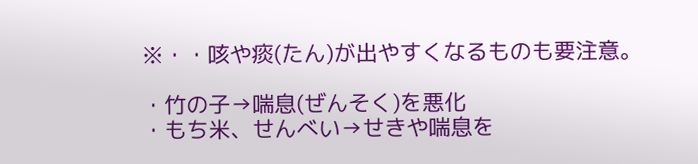※・・咳や痰(たん)が出やすくなるものも要注意。

・竹の子→喘息(ぜんそく)を悪化
・もち米、せんべい→せきや喘息を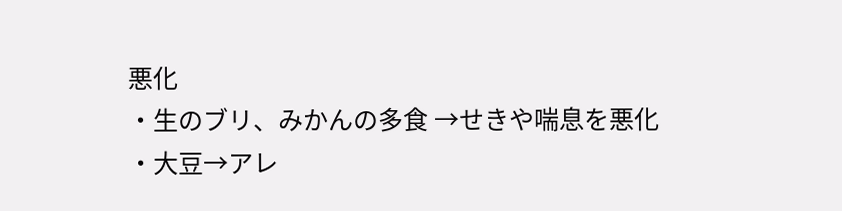悪化
・生のブリ、みかんの多食 →せきや喘息を悪化
・大豆→アレ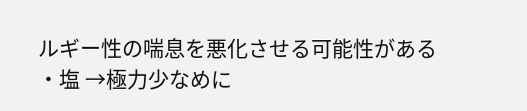ルギー性の喘息を悪化させる可能性がある
・塩 →極力少なめに